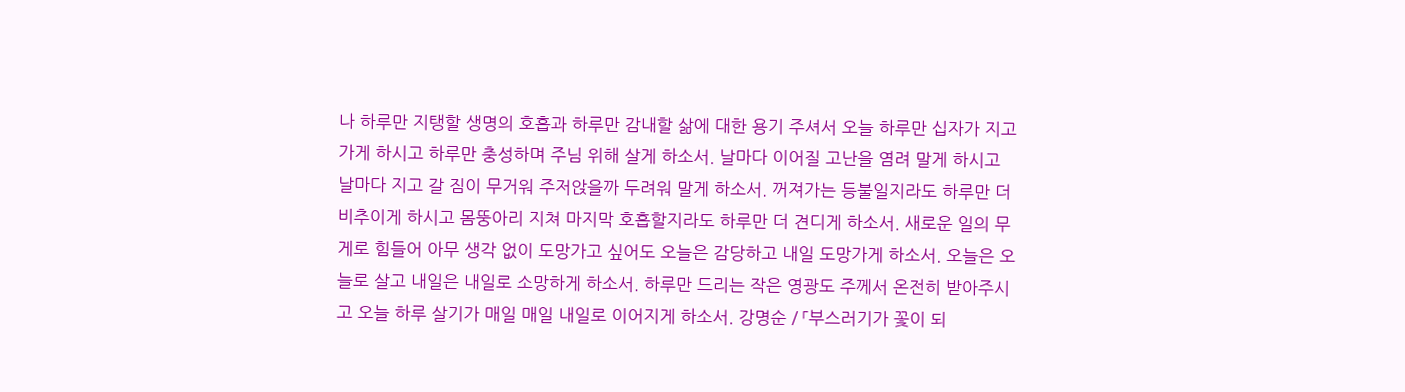나 하루만 지탱할 생명의 호흡과 하루만 감내할 삶에 대한 용기 주셔서 오늘 하루만 십자가 지고 가게 하시고 하루만 충성하며 주님 위해 살게 하소서. 날마다 이어질 고난을 염려 말게 하시고 날마다 지고 갈 짐이 무거워 주저앉을까 두려워 말게 하소서. 꺼져가는 등불일지라도 하루만 더 비추이게 하시고 몸뚱아리 지쳐 마지막 호흡할지라도 하루만 더 견디게 하소서. 새로운 일의 무게로 힘들어 아무 생각 없이 도망가고 싶어도 오늘은 감당하고 내일 도망가게 하소서. 오늘은 오늘로 살고 내일은 내일로 소망하게 하소서. 하루만 드리는 작은 영광도 주께서 온전히 받아주시고 오늘 하루 살기가 매일 매일 내일로 이어지게 하소서. 강명순 / 「부스러기가 꽃이 되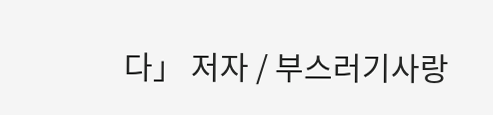다」 저자 / 부스러기사랑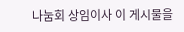나눔회 상임이사 이 게시물을